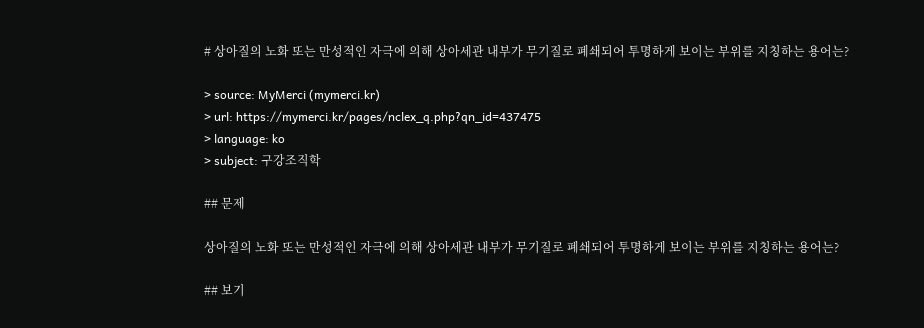# 상아질의 노화 또는 만성적인 자극에 의해 상아세관 내부가 무기질로 폐쇄되어 투명하게 보이는 부위를 지칭하는 용어는?

> source: MyMerci (mymerci.kr)
> url: https://mymerci.kr/pages/nclex_q.php?qn_id=437475
> language: ko
> subject: 구강조직학

## 문제

상아질의 노화 또는 만성적인 자극에 의해 상아세관 내부가 무기질로 폐쇄되어 투명하게 보이는 부위를 지칭하는 용어는?

## 보기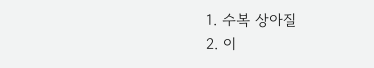1. 수복 상아질
2. 이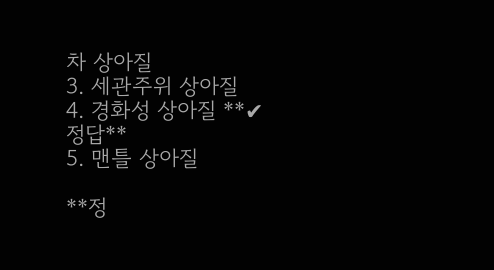차 상아질
3. 세관주위 상아질
4. 경화성 상아질 **✔ 정답**
5. 맨틀 상아질

**정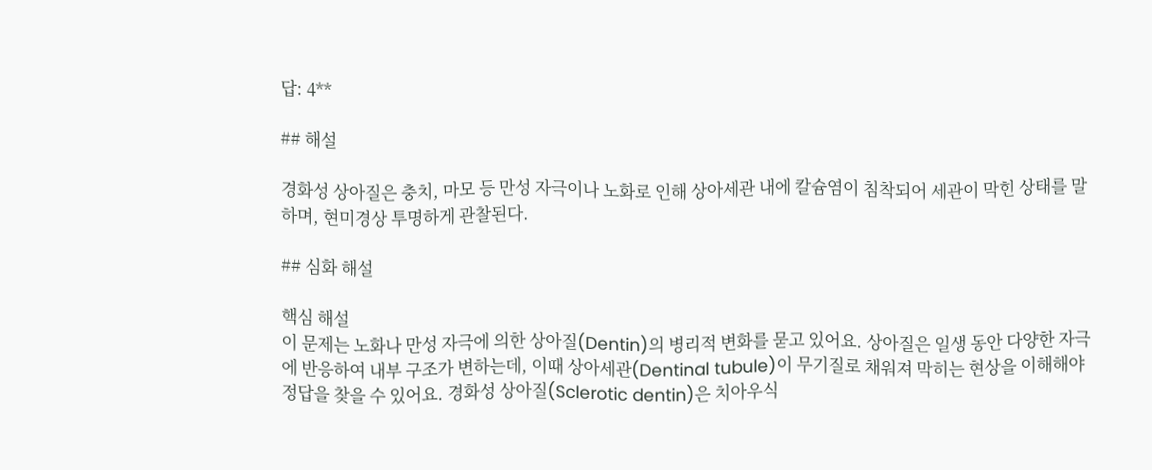답: 4**

## 해설

경화성 상아질은 충치, 마모 등 만성 자극이나 노화로 인해 상아세관 내에 칼슘염이 침착되어 세관이 막힌 상태를 말하며, 현미경상 투명하게 관찰된다.

## 심화 해설

핵심 해설
이 문제는 노화나 만성 자극에 의한 상아질(Dentin)의 병리적 변화를 묻고 있어요. 상아질은 일생 동안 다양한 자극에 반응하여 내부 구조가 변하는데, 이때 상아세관(Dentinal tubule)이 무기질로 채워져 막히는 현상을 이해해야 정답을 찾을 수 있어요. 경화성 상아질(Sclerotic dentin)은 치아우식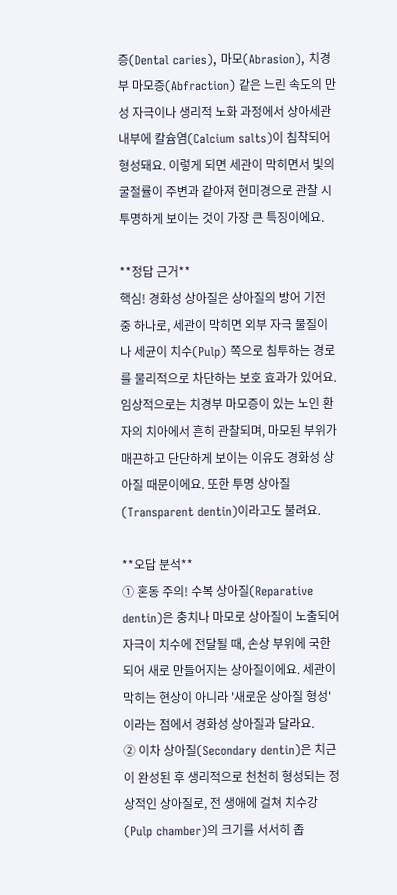증(Dental caries), 마모(Abrasion), 치경부 마모증(Abfraction) 같은 느린 속도의 만성 자극이나 생리적 노화 과정에서 상아세관 내부에 칼슘염(Calcium salts)이 침착되어 형성돼요. 이렇게 되면 세관이 막히면서 빛의 굴절률이 주변과 같아져 현미경으로 관찰 시 투명하게 보이는 것이 가장 큰 특징이에요.

**정답 근거**
핵심! 경화성 상아질은 상아질의 방어 기전 중 하나로, 세관이 막히면 외부 자극 물질이나 세균이 치수(Pulp) 쪽으로 침투하는 경로를 물리적으로 차단하는 보호 효과가 있어요. 임상적으로는 치경부 마모증이 있는 노인 환자의 치아에서 흔히 관찰되며, 마모된 부위가 매끈하고 단단하게 보이는 이유도 경화성 상아질 때문이에요. 또한 투명 상아질(Transparent dentin)이라고도 불려요.

**오답 분석**
① 혼동 주의! 수복 상아질(Reparative dentin)은 충치나 마모로 상아질이 노출되어 자극이 치수에 전달될 때, 손상 부위에 국한되어 새로 만들어지는 상아질이에요. 세관이 막히는 현상이 아니라 '새로운 상아질 형성'이라는 점에서 경화성 상아질과 달라요.
② 이차 상아질(Secondary dentin)은 치근이 완성된 후 생리적으로 천천히 형성되는 정상적인 상아질로, 전 생애에 걸쳐 치수강(Pulp chamber)의 크기를 서서히 좁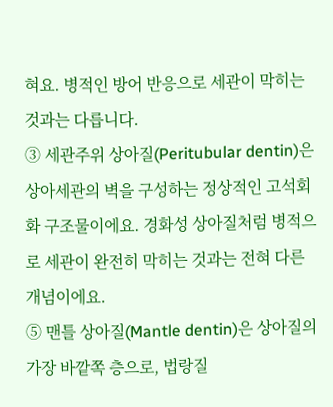혀요. 병적인 방어 반응으로 세관이 막히는 것과는 다릅니다.
③ 세관주위 상아질(Peritubular dentin)은 상아세관의 벽을 구성하는 정상적인 고석회화 구조물이에요. 경화성 상아질처럼 병적으로 세관이 완전히 막히는 것과는 전혀 다른 개념이에요.
⑤ 맨틀 상아질(Mantle dentin)은 상아질의 가장 바깥쪽 층으로, 법랑질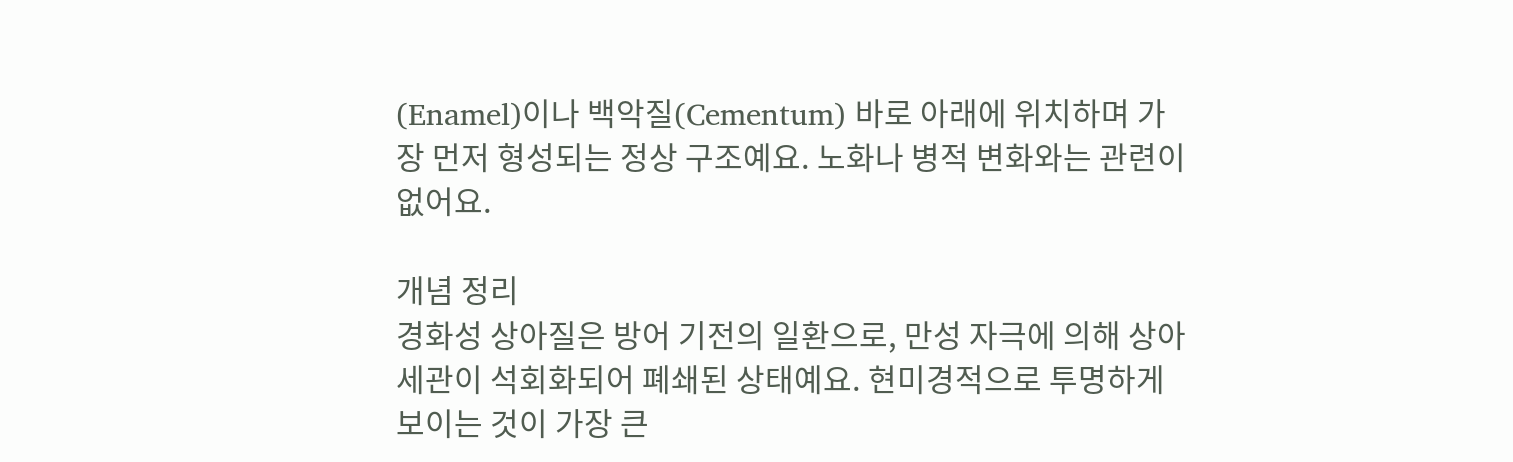(Enamel)이나 백악질(Cementum) 바로 아래에 위치하며 가장 먼저 형성되는 정상 구조예요. 노화나 병적 변화와는 관련이 없어요.

개념 정리
경화성 상아질은 방어 기전의 일환으로, 만성 자극에 의해 상아세관이 석회화되어 폐쇄된 상태예요. 현미경적으로 투명하게 보이는 것이 가장 큰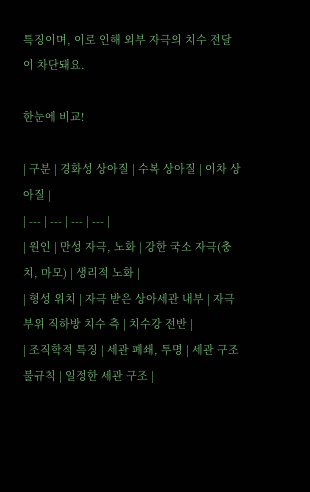특징이며, 이로 인해 외부 자극의 치수 전달이 차단돼요.

한눈에 비교!

| 구분 | 경화성 상아질 | 수복 상아질 | 이차 상아질 |
| --- | --- | --- | --- |
| 원인 | 만성 자극, 노화 | 강한 국소 자극(충치, 마모) | 생리적 노화 |
| 형성 위치 | 자극 받은 상아세관 내부 | 자극 부위 직하방 치수 측 | 치수강 전반 |
| 조직학적 특징 | 세관 폐쇄, 투명 | 세관 구조 불규칙 | 일정한 세관 구조 |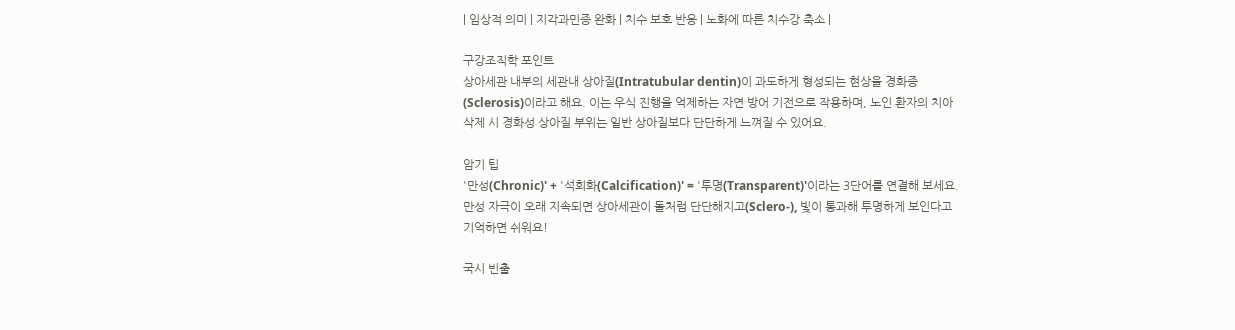| 임상적 의미 | 지각과민증 완화 | 치수 보호 반응 | 노화에 따른 치수강 축소 |

구강조직학 포인트
상아세관 내부의 세관내 상아질(Intratubular dentin)이 과도하게 형성되는 현상을 경화증(Sclerosis)이라고 해요. 이는 우식 진행을 억제하는 자연 방어 기전으로 작용하며, 노인 환자의 치아 삭제 시 경화성 상아질 부위는 일반 상아질보다 단단하게 느껴질 수 있어요.

암기 팁
'만성(Chronic)' + '석회화(Calcification)' = '투명(Transparent)'이라는 3단어를 연결해 보세요. 만성 자극이 오래 지속되면 상아세관이 돌처럼 단단해지고(Sclero-), 빛이 통과해 투명하게 보인다고 기억하면 쉬워요!

국시 빈출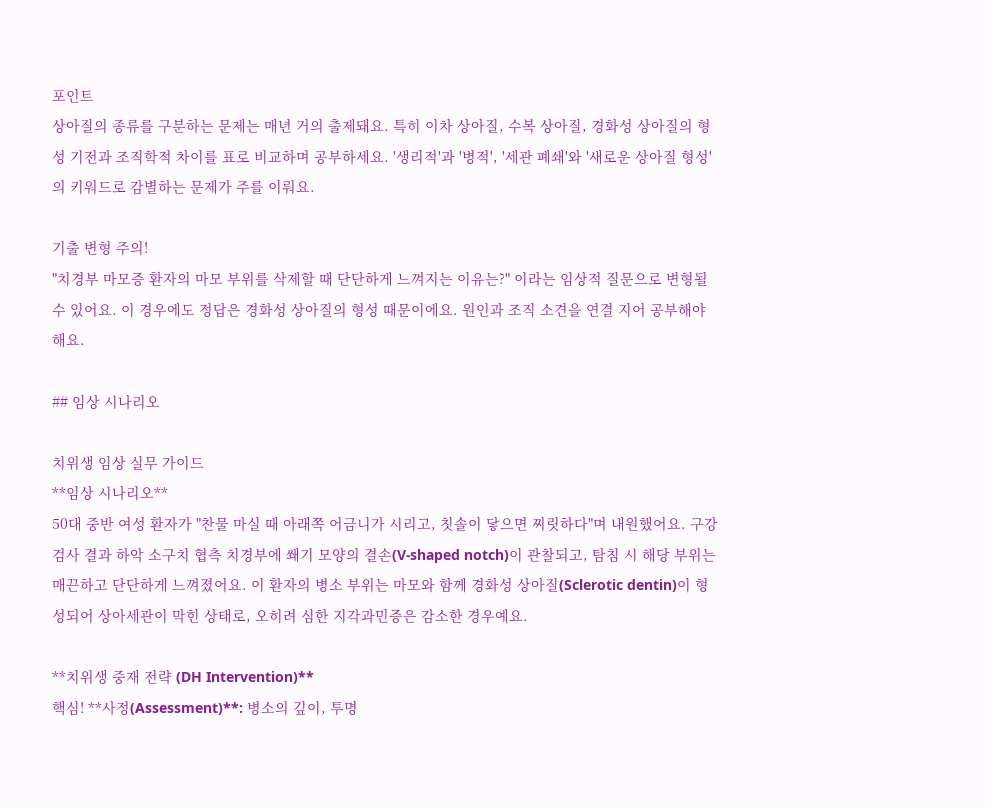포인트
상아질의 종류를 구분하는 문제는 매년 거의 출제돼요. 특히 이차 상아질, 수복 상아질, 경화성 상아질의 형성 기전과 조직학적 차이를 표로 비교하며 공부하세요. '생리적'과 '병적', '세관 폐쇄'와 '새로운 상아질 형성'의 키워드로 감별하는 문제가 주를 이뤄요.

기출 변형 주의!
"치경부 마모증 환자의 마모 부위를 삭제할 때 단단하게 느껴지는 이유는?" 이라는 임상적 질문으로 변형될 수 있어요. 이 경우에도 정답은 경화성 상아질의 형성 때문이에요. 원인과 조직 소견을 연결 지어 공부해야 해요.

## 임상 시나리오

치위생 임상 실무 가이드
**임상 시나리오**
50대 중반 여성 환자가 "찬물 마실 때 아래쪽 어금니가 시리고, 칫솔이 닿으면 찌릿하다"며 내원했어요. 구강검사 결과 하악 소구치 협측 치경부에 쐐기 모양의 결손(V-shaped notch)이 관찰되고, 탐침 시 해당 부위는 매끈하고 단단하게 느껴졌어요. 이 환자의 병소 부위는 마모와 함께 경화성 상아질(Sclerotic dentin)이 형성되어 상아세관이 막힌 상태로, 오히려 심한 지각과민증은 감소한 경우예요.

**치위생 중재 전략 (DH Intervention)**
핵심! **사정(Assessment)**: 병소의 깊이, 투명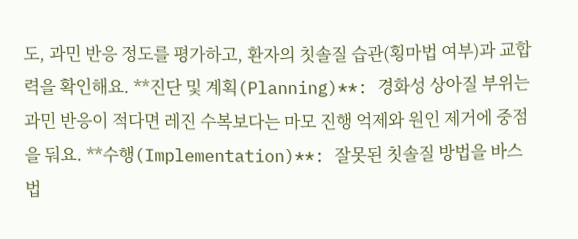도, 과민 반응 정도를 평가하고, 환자의 칫솔질 습관(횡마법 여부)과 교합력을 확인해요. **진단 및 계획(Planning)**: 경화성 상아질 부위는 과민 반응이 적다면 레진 수복보다는 마모 진행 억제와 원인 제거에 중점을 둬요. **수행(Implementation)**: 잘못된 칫솔질 방법을 바스법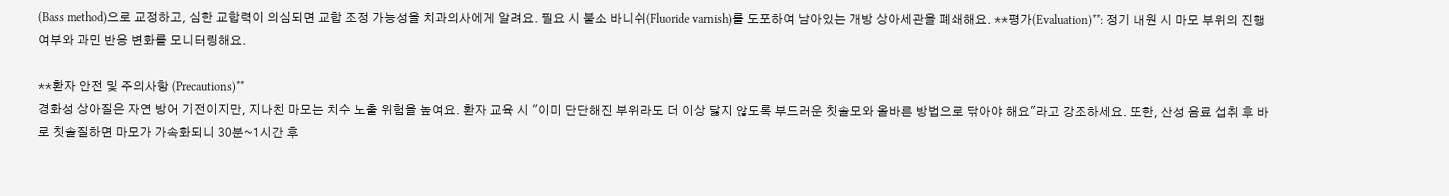(Bass method)으로 교정하고, 심한 교합력이 의심되면 교합 조정 가능성을 치과의사에게 알려요. 필요 시 불소 바니쉬(Fluoride varnish)를 도포하여 남아있는 개방 상아세관을 폐쇄해요. **평가(Evaluation)**: 정기 내원 시 마모 부위의 진행 여부와 과민 반응 변화를 모니터링해요.

**환자 안전 및 주의사항 (Precautions)**
경화성 상아질은 자연 방어 기전이지만, 지나친 마모는 치수 노출 위험을 높여요. 환자 교육 시 "이미 단단해진 부위라도 더 이상 닳지 않도록 부드러운 칫솔모와 올바른 방법으로 닦아야 해요"라고 강조하세요. 또한, 산성 음료 섭취 후 바로 칫솔질하면 마모가 가속화되니 30분~1시간 후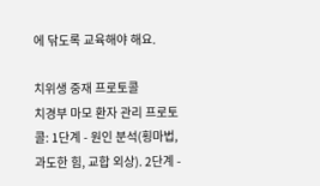에 닦도록 교육해야 해요.

치위생 중재 프로토콜
치경부 마모 환자 관리 프로토콜: 1단계 - 원인 분석(횡마법, 과도한 힘, 교합 외상). 2단계 -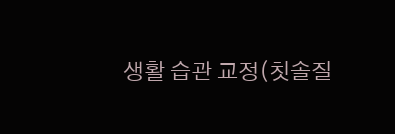생활 습관 교정(칫솔질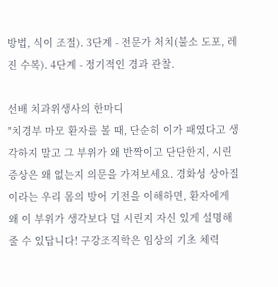방법, 식이 조절). 3단계 - 전문가 처치(불소 도포, 레진 수복). 4단계 - 정기적인 경과 관찰.

선배 치과위생사의 한마디
"치경부 마모 환자를 볼 때, 단순히 이가 패였다고 생각하지 말고 그 부위가 왜 반짝이고 단단한지, 시린 증상은 왜 없는지 의문을 가져보세요. 경화성 상아질이라는 우리 몸의 방어 기전을 이해하면, 환자에게 왜 이 부위가 생각보다 덜 시린지 자신 있게 설명해줄 수 있답니다! 구강조직학은 임상의 기초 체력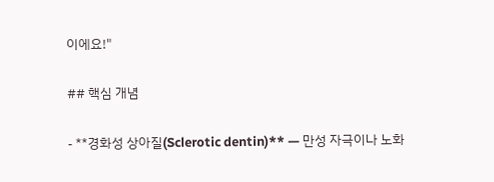이에요!"

## 핵심 개념

- **경화성 상아질(Sclerotic dentin)** — 만성 자극이나 노화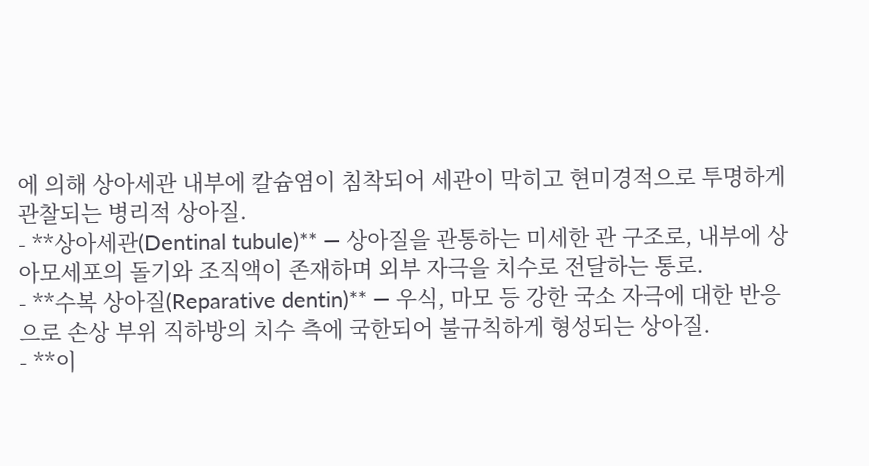에 의해 상아세관 내부에 칼슘염이 침착되어 세관이 막히고 현미경적으로 투명하게 관찰되는 병리적 상아질.
- **상아세관(Dentinal tubule)** — 상아질을 관통하는 미세한 관 구조로, 내부에 상아모세포의 돌기와 조직액이 존재하며 외부 자극을 치수로 전달하는 통로.
- **수복 상아질(Reparative dentin)** — 우식, 마모 등 강한 국소 자극에 대한 반응으로 손상 부위 직하방의 치수 측에 국한되어 불규칙하게 형성되는 상아질.
- **이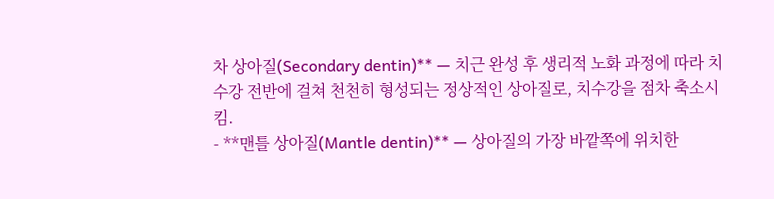차 상아질(Secondary dentin)** — 치근 완성 후 생리적 노화 과정에 따라 치수강 전반에 걸쳐 천천히 형성되는 정상적인 상아질로, 치수강을 점차 축소시킴.
- **맨틀 상아질(Mantle dentin)** — 상아질의 가장 바깥쪽에 위치한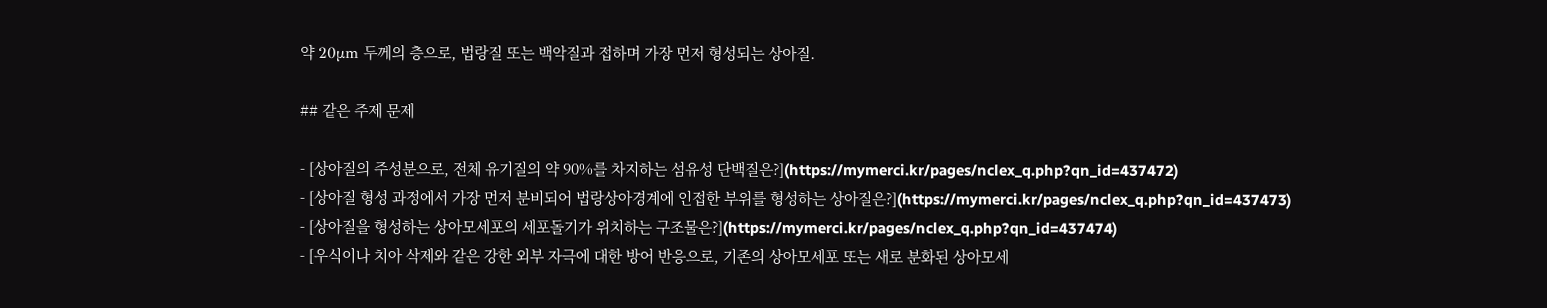약 20μm 두께의 층으로, 법랑질 또는 백악질과 접하며 가장 먼저 형성되는 상아질.

## 같은 주제 문제

- [상아질의 주성분으로, 전체 유기질의 약 90%를 차지하는 섬유성 단백질은?](https://mymerci.kr/pages/nclex_q.php?qn_id=437472)
- [상아질 형성 과정에서 가장 먼저 분비되어 법랑상아경계에 인접한 부위를 형성하는 상아질은?](https://mymerci.kr/pages/nclex_q.php?qn_id=437473)
- [상아질을 형성하는 상아모세포의 세포돌기가 위치하는 구조물은?](https://mymerci.kr/pages/nclex_q.php?qn_id=437474)
- [우식이나 치아 삭제와 같은 강한 외부 자극에 대한 방어 반응으로, 기존의 상아모세포 또는 새로 분화된 상아모세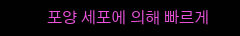포양 세포에 의해 빠르게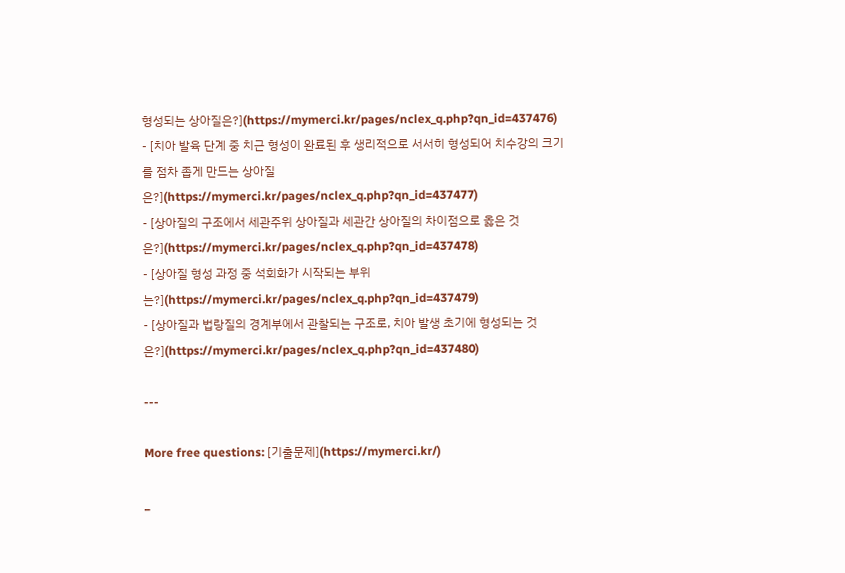형성되는 상아질은?](https://mymerci.kr/pages/nclex_q.php?qn_id=437476)
- [치아 발육 단계 중 치근 형성이 완료된 후 생리적으로 서서히 형성되어 치수강의 크기를 점차 좁게 만드는 상아질은?](https://mymerci.kr/pages/nclex_q.php?qn_id=437477)
- [상아질의 구조에서 세관주위 상아질과 세관간 상아질의 차이점으로 옳은 것은?](https://mymerci.kr/pages/nclex_q.php?qn_id=437478)
- [상아질 형성 과정 중 석회화가 시작되는 부위는?](https://mymerci.kr/pages/nclex_q.php?qn_id=437479)
- [상아질과 법랑질의 경계부에서 관찰되는 구조로, 치아 발생 초기에 형성되는 것은?](https://mymerci.kr/pages/nclex_q.php?qn_id=437480)

---

More free questions: [기출문제](https://mymerci.kr/)

_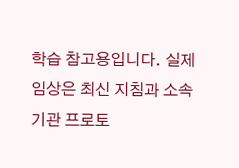학습 참고용입니다. 실제 임상은 최신 지침과 소속 기관 프로토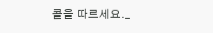콜을 따르세요._